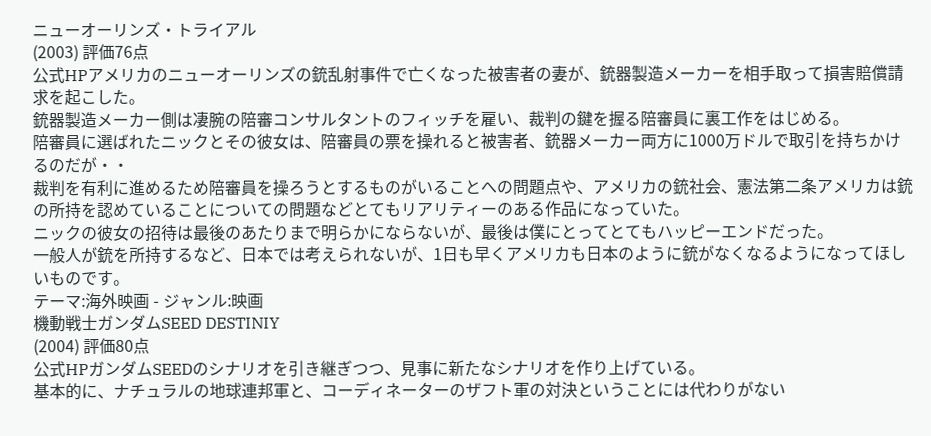ニューオーリンズ・トライアル
(2003) 評価76点
公式HPアメリカのニューオーリンズの銃乱射事件で亡くなった被害者の妻が、銃器製造メーカーを相手取って損害賠償請求を起こした。
銃器製造メーカー側は凄腕の陪審コンサルタントのフィッチを雇い、裁判の鍵を握る陪審員に裏工作をはじめる。
陪審員に選ばれたニックとその彼女は、陪審員の票を操れると被害者、銃器メーカー両方に1000万ドルで取引を持ちかけるのだが・・
裁判を有利に進めるため陪審員を操ろうとするものがいることへの問題点や、アメリカの銃社会、憲法第二条アメリカは銃の所持を認めていることについての問題などとてもリアリティーのある作品になっていた。
ニックの彼女の招待は最後のあたりまで明らかにならないが、最後は僕にとってとてもハッピーエンドだった。
一般人が銃を所持するなど、日本では考えられないが、1日も早くアメリカも日本のように銃がなくなるようになってほしいものです。
テーマ:海外映画 - ジャンル:映画
機動戦士ガンダムSEED DESTINIY
(2004) 評価80点
公式HPガンダムSEEDのシナリオを引き継ぎつつ、見事に新たなシナリオを作り上げている。
基本的に、ナチュラルの地球連邦軍と、コーディネーターのザフト軍の対決ということには代わりがない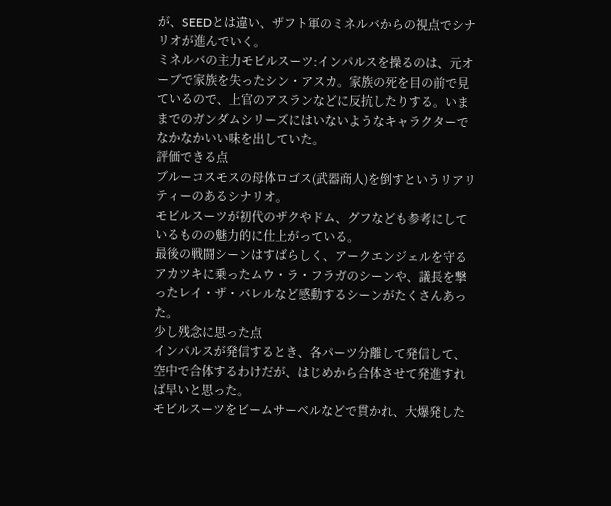が、SEEDとは違い、ザフト軍のミネルバからの視点でシナリオが進んでいく。
ミネルバの主力モビルスーツ:インパルスを操るのは、元オーブで家族を失ったシン・アスカ。家族の死を目の前で見ているので、上官のアスランなどに反抗したりする。いままでのガンダムシリーズにはいないようなキャラクターでなかなかいい味を出していた。
評価できる点
ブルーコスモスの母体ロゴス(武器商人)を倒すというリアリティーのあるシナリオ。
モビルスーツが初代のザクやドム、グフなども参考にしているものの魅力的に仕上がっている。
最後の戦闘シーンはすばらしく、アークエンジェルを守るアカツキに乗ったムウ・ラ・フラガのシーンや、議長を撃ったレイ・ザ・バレルなど感動するシーンがたくさんあった。
少し残念に思った点
インパルスが発信するとき、各パーツ分離して発信して、空中で合体するわけだが、はじめから合体させて発進すれば早いと思った。
モビルスーツをビームサーベルなどで貫かれ、大爆発した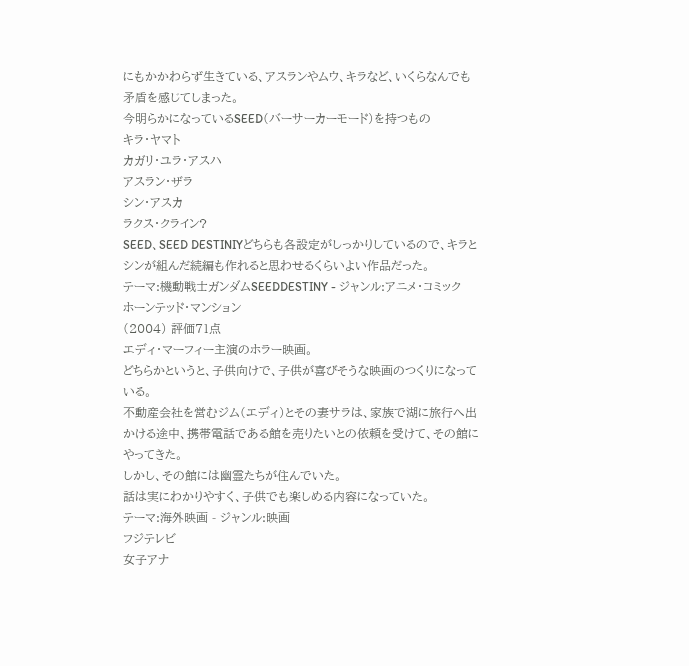にもかかわらず生きている、アスランやムウ、キラなど、いくらなんでも矛盾を感じてしまった。
今明らかになっているSEED(バーサーカーモード)を持つもの
キラ・ヤマト
カガリ・ユラ・アスハ
アスラン・ザラ
シン・アスカ
ラクス・クライン?
SEED、SEED DESTINIYどちらも各設定がしっかりしているので、キラとシンが組んだ続編も作れると思わせるくらいよい作品だった。
テーマ:機動戦士ガンダムSEEDDESTINY - ジャンル:アニメ・コミック
ホーンテッド・マンション
(2004) 評価71点
エディ・マーフィー主演のホラー映画。
どちらかというと、子供向けで、子供が喜びそうな映画のつくりになっている。
不動産会社を営むジム(エディ)とその妻サラは、家族で湖に旅行へ出かける途中、携帯電話である館を売りたいとの依頼を受けて、その館にやってきた。
しかし、その館には幽霊たちが住んでいた。
話は実にわかりやすく、子供でも楽しめる内容になっていた。
テーマ:海外映画 - ジャンル:映画
フジテレビ
女子アナ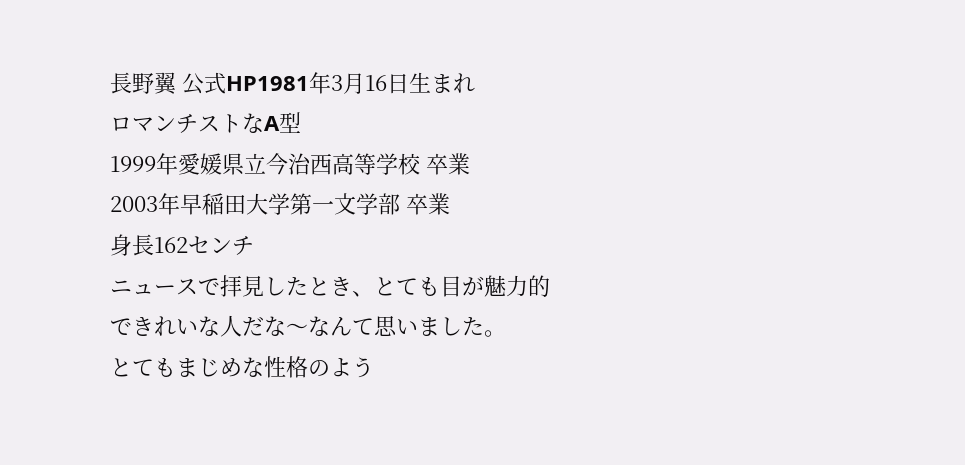長野翼 公式HP1981年3月16日生まれ
ロマンチストなA型
1999年愛媛県立今治西高等学校 卒業
2003年早稲田大学第一文学部 卒業
身長162センチ
ニュースで拝見したとき、とても目が魅力的できれいな人だな〜なんて思いました。
とてもまじめな性格のよう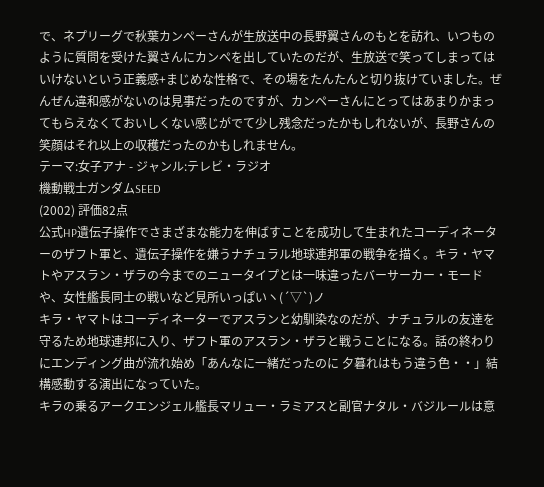で、ネプリーグで秋葉カンペーさんが生放送中の長野翼さんのもとを訪れ、いつものように質問を受けた翼さんにカンペを出していたのだが、生放送で笑ってしまってはいけないという正義感+まじめな性格で、その場をたんたんと切り抜けていました。ぜんぜん違和感がないのは見事だったのですが、カンペーさんにとってはあまりかまってもらえなくておいしくない感じがでて少し残念だったかもしれないが、長野さんの笑顔はそれ以上の収穫だったのかもしれません。
テーマ:女子アナ - ジャンル:テレビ・ラジオ
機動戦士ガンダムSEED
(2002) 評価82点
公式HP遺伝子操作でさまざまな能力を伸ばすことを成功して生まれたコーディネーターのザフト軍と、遺伝子操作を嫌うナチュラル地球連邦軍の戦争を描く。キラ・ヤマトやアスラン・ザラの今までのニュータイプとは一味違ったバーサーカー・モードや、女性艦長同士の戦いなど見所いっぱいヽ(´▽`)ノ
キラ・ヤマトはコーディネーターでアスランと幼馴染なのだが、ナチュラルの友達を守るため地球連邦に入り、ザフト軍のアスラン・ザラと戦うことになる。話の終わりにエンディング曲が流れ始め「あんなに一緒だったのに 夕暮れはもう違う色・・」結構感動する演出になっていた。
キラの乗るアークエンジェル艦長マリュー・ラミアスと副官ナタル・バジルールは意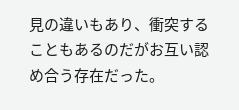見の違いもあり、衝突することもあるのだがお互い認め合う存在だった。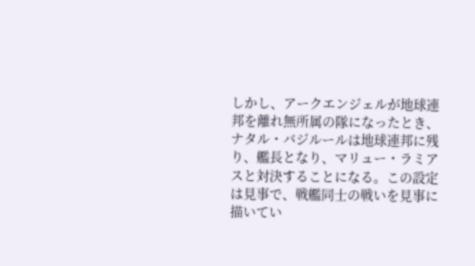しかし、アークエンジェルが地球連邦を離れ無所属の隊になったとき、ナタル・バジルールは地球連邦に残り、艦長となり、マリュー・ラミアスと対決することになる。この設定は見事で、戦艦同士の戦いを見事に描いてい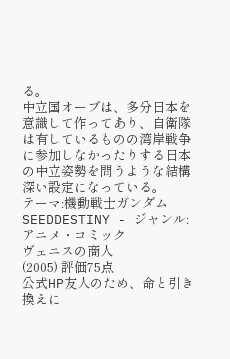る。
中立国オーブは、多分日本を意識して作ってあり、自衛隊は有しているものの湾岸戦争に参加しなかったりする日本の中立姿勢を問うような結構深い設定になっている。
テーマ:機動戦士ガンダムSEEDDESTINY - ジャンル:アニメ・コミック
ヴェニスの商人
(2005) 評価75点
公式HP友人のため、命と引き換えに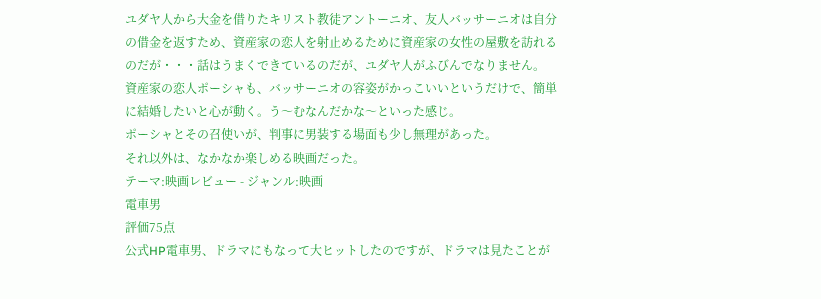ユダヤ人から大金を借りたキリスト教徒アントーニオ、友人バッサーニオは自分の借金を返すため、資産家の恋人を射止めるために資産家の女性の屋敷を訪れるのだが・・・話はうまくできているのだが、ユダヤ人がふびんでなりません。
資産家の恋人ポーシャも、バッサーニオの容姿がかっこいいというだけで、簡単に結婚したいと心が動く。う〜むなんだかな〜といった感じ。
ポーシャとその召使いが、判事に男装する場面も少し無理があった。
それ以外は、なかなか楽しめる映画だった。
テーマ:映画レビュー - ジャンル:映画
電車男
評価75点
公式HP電車男、ドラマにもなって大ヒットしたのですが、ドラマは見たことが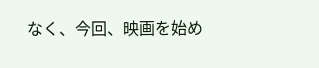なく、今回、映画を始め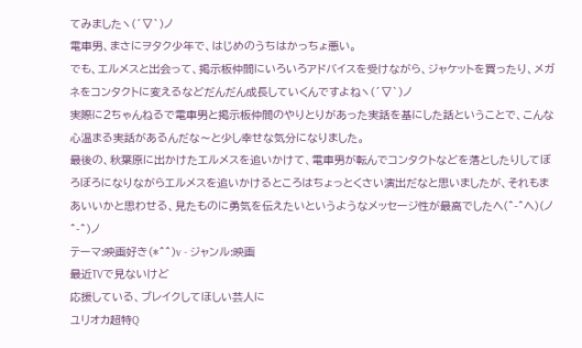てみましたヽ(´▽`)ノ
電車男、まさにヲタク少年で、はじめのうちはかっちょ悪い。
でも、エルメスと出会って、掲示板仲間にいろいろアドバイスを受けながら、ジャケットを買ったり、メガネをコンタクトに変えるなどだんだん成長していくんですよねヽ(´▽`)ノ
実際に2ちゃんねるで電車男と掲示板仲間のやりとりがあった実話を基にした話ということで、こんな心温まる実話があるんだな〜と少し幸せな気分になりました。
最後の、秋葉原に出かけたエルメスを追いかけて、電車男が転んでコンタクトなどを落としたりしてぼろぼろになりながらエルメスを追いかけるところはちょっとくさい演出だなと思いましたが、それもまあいいかと思わせる、見たものに勇気を伝えたいというようなメッセージ性が最高でしたヘ(^-^ヘ)(ノ^-^)ノ
テーマ:映画好き(*^^)v - ジャンル:映画
最近TVで見ないけど
応援している、ブレイクしてほしい芸人に
ユリオカ超特Q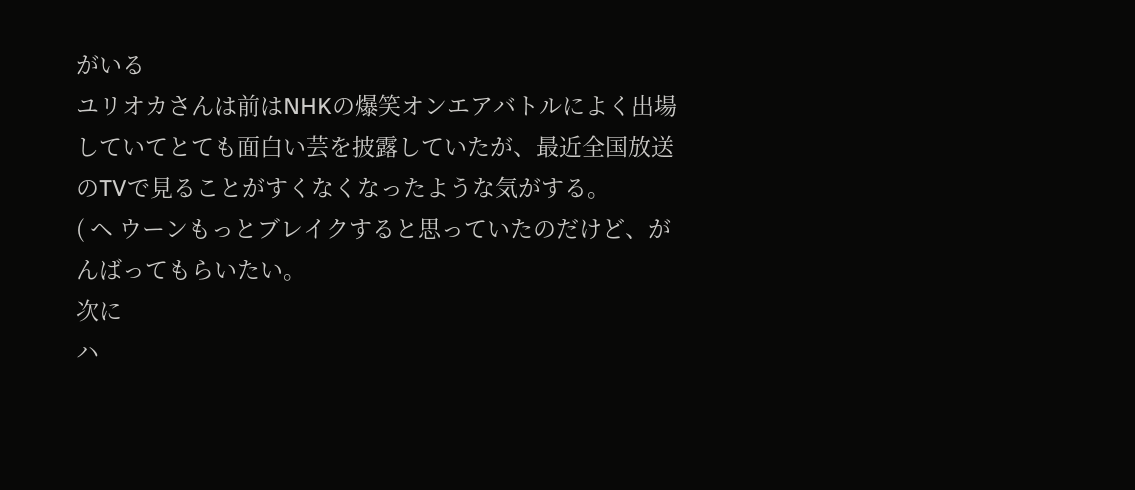がいる
ユリオカさんは前はNHKの爆笑オンエアバトルによく出場していてとても面白い芸を披露していたが、最近全国放送のTVで見ることがすくなくなったような気がする。
( ヘ ウーンもっとブレイクすると思っていたのだけど、がんばってもらいたい。
次に
ハ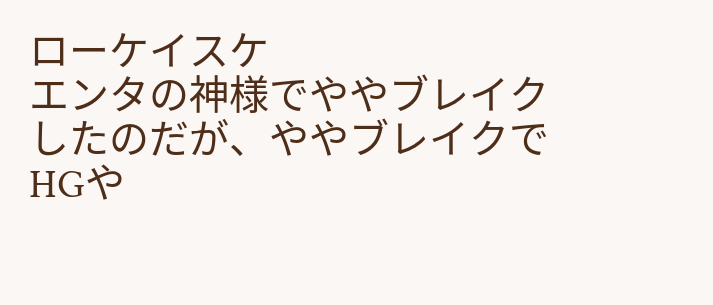ローケイスケ
エンタの神様でややブレイクしたのだが、ややブレイクでHGや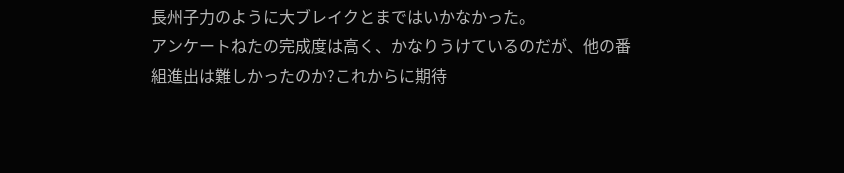長州子力のように大ブレイクとまではいかなかった。
アンケートねたの完成度は高く、かなりうけているのだが、他の番組進出は難しかったのか?これからに期待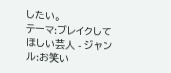したい。
テーマ:ブレイクしてほしい芸人 - ジャンル:お笑い